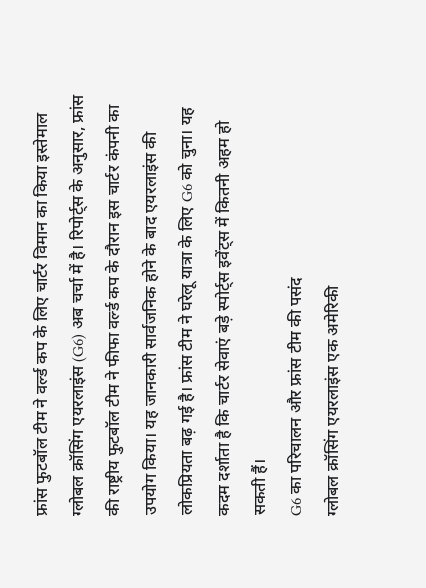फ्रांस फुटबॉल टीम ने वर्ल्ड कप के लिए चार्टर विमान का किया इस्तेमाल
ग्लोबल क्रॉसिंग एयरलाइंस (G6) अब चर्चा में है। रिपोर्ट्स के अनुसार, फ्रांस की राष्ट्रीय फुटबॉल टीम ने फीफा वर्ल्ड कप के दौरान इस चार्टर कंपनी का उपयोग किया। यह जानकारी सार्वजनिक होने के बाद एयरलाइंस की लोकप्रियता बढ़ गई है। फ्रांस टीम ने घरेलू यात्रा के लिए G6 को चुना। यह कदम दर्शाता है कि चार्टर सेवाएं बड़े स्पोर्ट्स इवेंट्स में कितनी अहम हो सकती हैं।
G6 का परिचालन और फ्रांस टीम की पसंद
ग्लोबल क्रॉसिंग एयरलाइंस एक अमेरिकी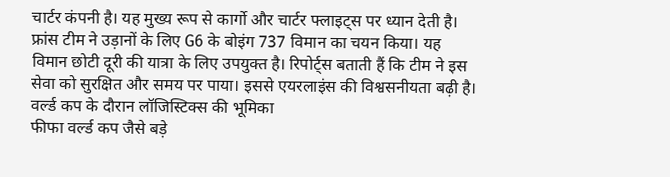चार्टर कंपनी है। यह मुख्य रूप से कार्गो और चार्टर फ्लाइट्स पर ध्यान देती है। फ्रांस टीम ने उड़ानों के लिए G6 के बोइंग 737 विमान का चयन किया। यह विमान छोटी दूरी की यात्रा के लिए उपयुक्त है। रिपोर्ट्स बताती हैं कि टीम ने इस सेवा को सुरक्षित और समय पर पाया। इससे एयरलाइंस की विश्वसनीयता बढ़ी है।
वर्ल्ड कप के दौरान लॉजिस्टिक्स की भूमिका
फीफा वर्ल्ड कप जैसे बड़े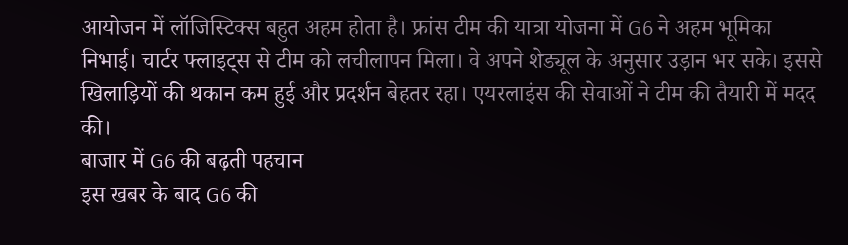आयोजन में लॉजिस्टिक्स बहुत अहम होता है। फ्रांस टीम की यात्रा योजना में G6 ने अहम भूमिका निभाई। चार्टर फ्लाइट्स से टीम को लचीलापन मिला। वे अपने शेड्यूल के अनुसार उड़ान भर सके। इससे खिलाड़ियों की थकान कम हुई और प्रदर्शन बेहतर रहा। एयरलाइंस की सेवाओं ने टीम की तैयारी में मदद की।
बाजार में G6 की बढ़ती पहचान
इस खबर के बाद G6 की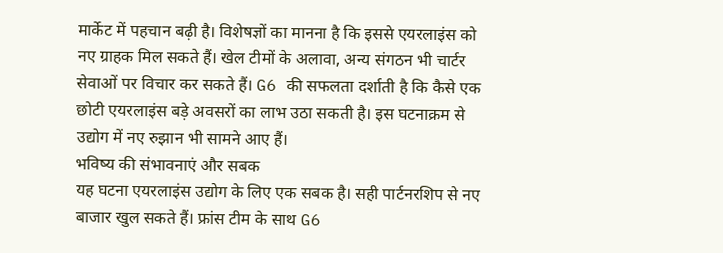मार्केट में पहचान बढ़ी है। विशेषज्ञों का मानना है कि इससे एयरलाइंस को नए ग्राहक मिल सकते हैं। खेल टीमों के अलावा, अन्य संगठन भी चार्टर सेवाओं पर विचार कर सकते हैं। G6 की सफलता दर्शाती है कि कैसे एक छोटी एयरलाइंस बड़े अवसरों का लाभ उठा सकती है। इस घटनाक्रम से उद्योग में नए रुझान भी सामने आए हैं।
भविष्य की संभावनाएं और सबक
यह घटना एयरलाइंस उद्योग के लिए एक सबक है। सही पार्टनरशिप से नए बाजार खुल सकते हैं। फ्रांस टीम के साथ G6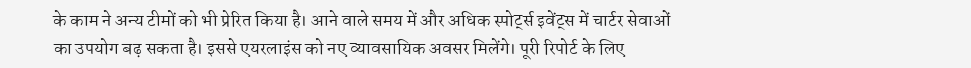के काम ने अन्य टीमों को भी प्रेरित किया है। आने वाले समय में और अधिक स्पोर्ट्स इवेंट्स में चार्टर सेवाओं का उपयोग बढ़ सकता है। इससे एयरलाइंस को नए व्यावसायिक अवसर मिलेंगे। पूरी रिपोर्ट के लिए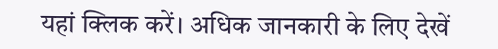यहां क्लिक करें। अधिक जानकारी के लिए देखें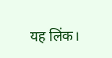यह लिंक।